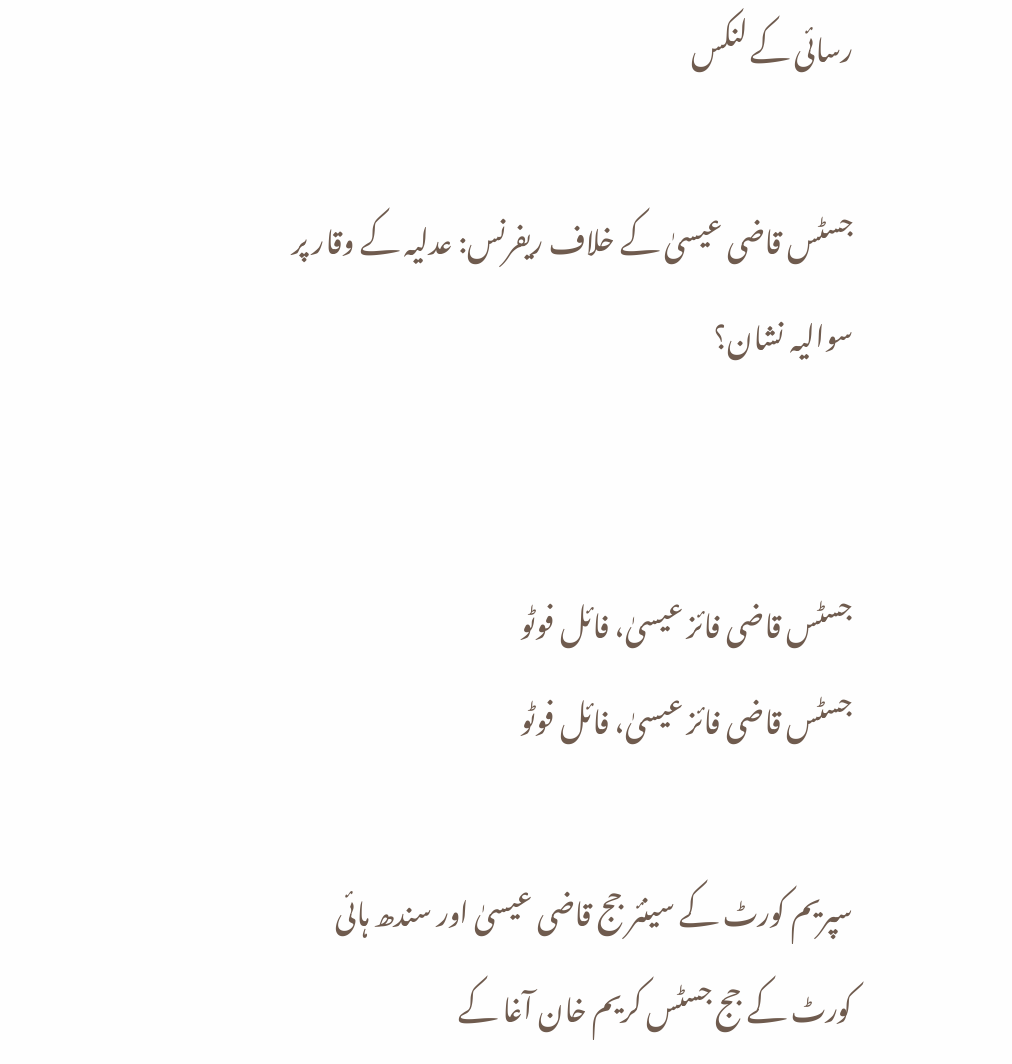رسائی کے لنکس

جسٹس قاضی عیسیٰ کے خلاف ریفرنس: عدلیہ کے وقار پر سوالیہ نشان؟


جسٹس قاضی فائز عیسیٰ، فائل فوٹو
جسٹس قاضی فائز عیسیٰ، فائل فوٹو

سپریم کورٹ کے سینئر جج قاضی عیسیٰ اور سندھ ہائی کورٹ کے جج جسٹس کریم خان آغا کے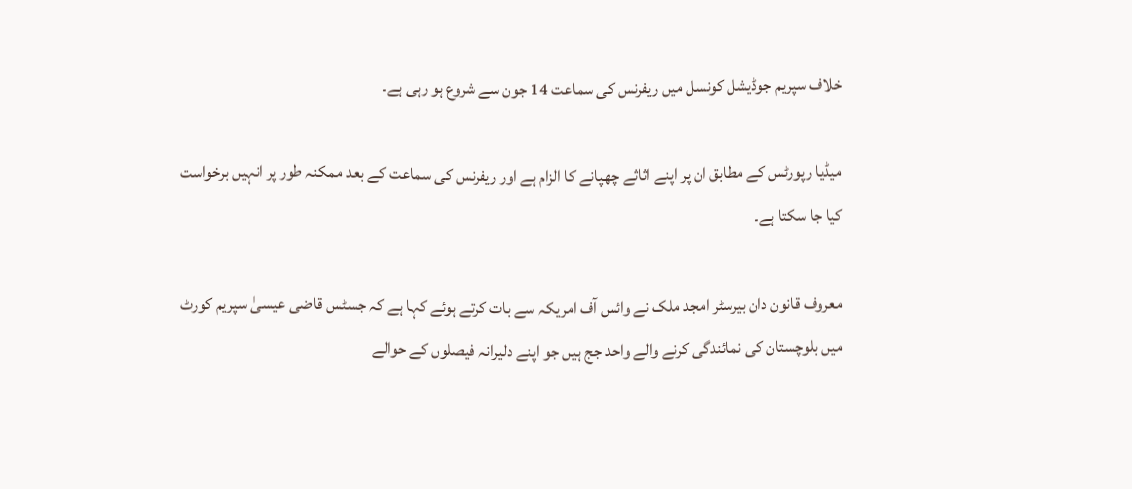خلاف سپریم جوڈیشل کونسل میں ریفرنس کی سماعت 14 جون سے شروع ہو رہی ہے۔

میڈیا رپورٹس کے مطابق ان پر اپنے اثاثے چھپانے کا الزام ہے اور ریفرنس کی سماعت کے بعد ممکنہ طور پر انہیں برخواست کیا جا سکتا ہے۔

معروف قانون دان بیرسٹر امجد ملک نے وائس آف امریکہ سے بات کرتے ہوئے کہا ہے کہ جسٹس قاضی عیسیٰ سپریم کورٹ میں بلوچستان کی نمائندگی کرنے والے واحد جج ہیں جو اپنے دلیرانہ فیصلوں کے حوالے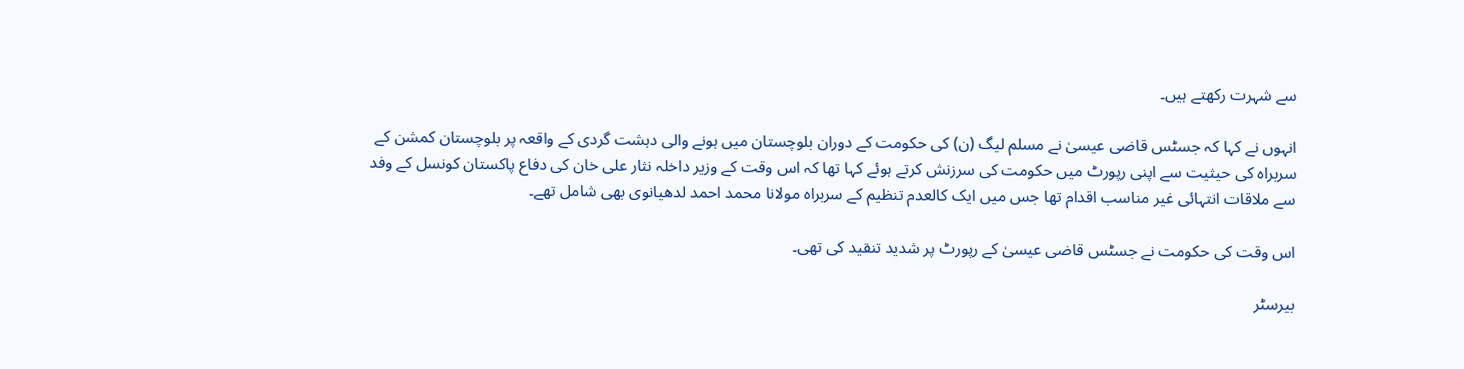سے شہرت رکھتے ہیں۔

انہوں نے کہا کہ جسٹس قاضی عیسیٰ نے مسلم لیگ (ن) کی حکومت کے دوران بلوچستان میں ہونے والی دہشت گردی کے واقعہ پر بلوچستان کمشن کے سربراہ کی حیثیت سے اپنی رپورٹ میں حکومت کی سرزنش کرتے ہوئے کہا تھا کہ اس وقت کے وزیر داخلہ نثار علی خان کی دفاع پاکستان کونسل کے وفد سے ملاقات انتہائی غیر مناسب اقدام تھا جس میں ایک کالعدم تنظیم کے سربراہ مولانا محمد احمد لدھیانوی بھی شامل تھے۔

اس وقت کی حکومت نے جسٹس قاضی عیسیٰ کے رپورٹ پر شدید تنقید کی تھی۔

بیرسٹر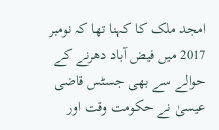امجد ملک کا کہنا تھا کہ نومبر 2017 میں فیض آباد دھرنے کے حوالے سے بھی جسٹس قاضی عیسیٰ نے حکومت وقت اور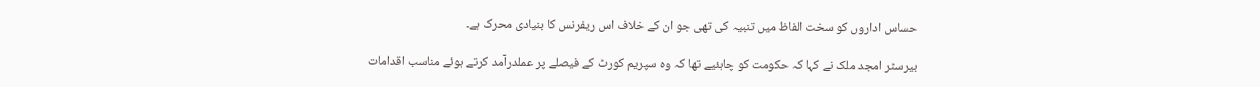حساس اداروں کو سخت الفاظ میں تنبیہ کی تھی جو ان کے خلاف اس ریفرنس کا بنیادی محرک ہے۔

بیرسٹر امجد ملک نے کہا کہ حکومت کو چاہئیے تھا کہ وہ سپریم کورٹ کے فیصلے پر عملدرآمد کرتے ہوئے مناسب اقدامات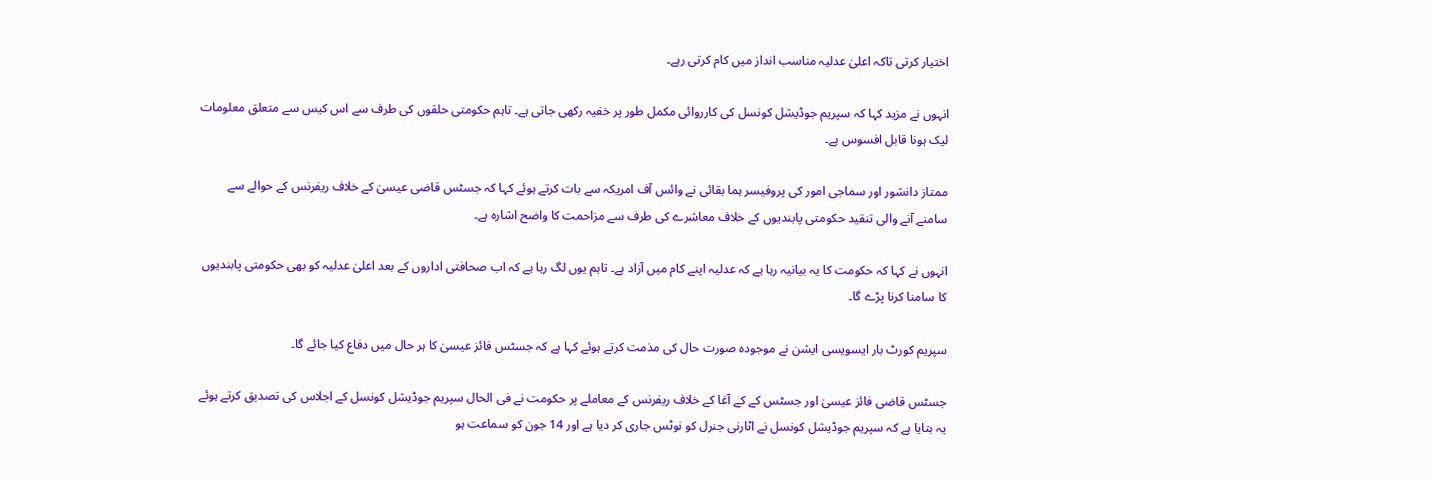اختیار کرتی تاکہ اعلیٰ عدلیہ مناسب انداز میں کام کرتی رہے۔

انہوں نے مزید کہا کہ سپریم جوڈیشل کونسل کی کارروائی مکمل طور پر خفیہ رکھی جاتی ہے۔ تاہم حکومتی حلقوں کی طرف سے اس کیس سے متعلق معلومات لیک ہونا قابل افسوس ہے۔

ممتاز دانشور اور سماجی امور کی پروفیسر ہما بقائی نے وائس آف امریکہ سے بات کرتے ہوئے کہا کہ جسٹس قاضی عیسیٰ کے خلاف ریفرنس کے حوالے سے سامنے آنے والی تنقید حکومتی پابندیوں کے خلاف معاشرے کی طرف سے مزاحمت کا واضح اشارہ ہے۔

انہوں نے کہا کہ حکومت کا یہ بیانیہ رہا ہے کہ عدلیہ اپنے کام میں آزاد ہے۔ تاہم یوں لگ رہا ہے کہ اب صحافتی اداروں کے بعد اعلیٰ عدلیہ کو بھی حکومتی پابندیوں کا سامنا کرنا پڑے گا۔

سپریم کورٹ بار ایسویسی ایشن نے موجودہ صورت حال کی مذمت کرتے ہوئے کہا ہے کہ جسٹس فائز عیسیٰ کا ہر حال میں دفاع کیا جائے گا۔

جسٹس قاضی فائز عیسیٰ اور جسٹس کے کے آغا کے خلاف ریفرنس کے معاملے پر حکومت نے فی الحال سپریم جوڈیشل کونسل کے اجلاس کی تصدیق کرتے ہوئے یہ بتایا ہے کہ سپریم جوڈیشل کونسل نے اٹارنی جنرل کو نوٹس جاری کر دیا ہے اور 14 جون کو سماعت ہو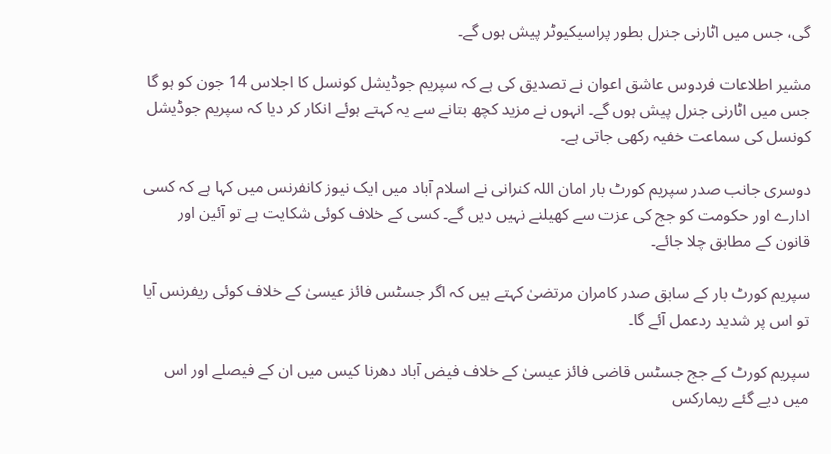گی، جس میں اٹارنی جنرل بطور پراسیکیوٹر پیش ہوں گے۔

مشیر اطلاعات فردوس عاشق اعوان نے تصدیق کی ہے کہ سپریم جوڈیشل کونسل کا اجلاس 14 جون کو ہو گا جس میں اٹارنی جنرل پیش ہوں گے۔ انہوں نے مزید کچھ بتانے سے یہ کہتے ہوئے انکار کر دیا کہ سپریم جوڈیشل کونسل کی سماعت خفیہ رکھی جاتی ہے۔

دوسری جانب صدر سپریم کورٹ بار امان اللہ کنرانی نے اسلام آباد میں ایک نیوز کانفرنس میں کہا ہے کہ کسی ادارے اور حکومت کو جج کی عزت سے کھیلنے نہیں دیں گے۔ کسی کے خلاف کوئی شکایت ہے تو آئین اور قانون کے مطابق چلا جائے۔

سپریم کورٹ بار کے سابق صدر کامران مرتضیٰ کہتے ہیں کہ اگر جسٹس فائز عیسیٰ کے خلاف کوئی ریفرنس آیا تو اس پر شدید ردعمل آئے گا۔

سپریم کورٹ کے جج جسٹس قاضی فائز عیسیٰ کے خلاف فیض آباد دھرنا کیس میں ان کے فیصلے اور اس میں دیے گئے ریمارکس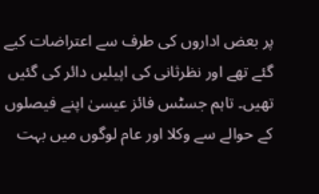پر بعض اداروں کی طرف سے اعتراضات کیے گئے تھے اور نظرثانی کی اپیلیں دائر کی گئیں تھیں۔ تاہم جسٹس فائز عیسیٰ اپنے فیصلوں کے حوالے سے وکلا اور عام لوگوں میں بہت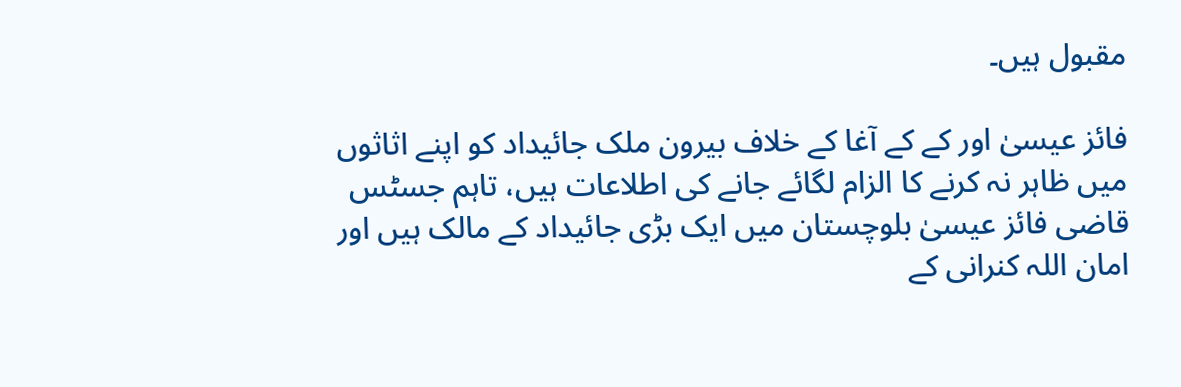مقبول ہیں۔

فائز عیسیٰ اور کے کے آغا کے خلاف بیرون ملک جائیداد کو اپنے اثاثوں میں ظاہر نہ کرنے کا الزام لگائے جانے کی اطلاعات ہیں، تاہم جسٹس قاضی فائز عیسیٰ بلوچستان میں ایک بڑی جائیداد کے مالک ہیں اور امان اللہ کنرانی کے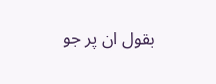بقول ان پر جو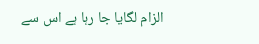الزام لگایا جا رہا ہے اس سے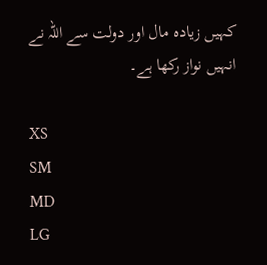کہیں زیادہ مال اور دولت سے اللہ نے انہیں نواز رکھا ہے۔

XS
SM
MD
LG